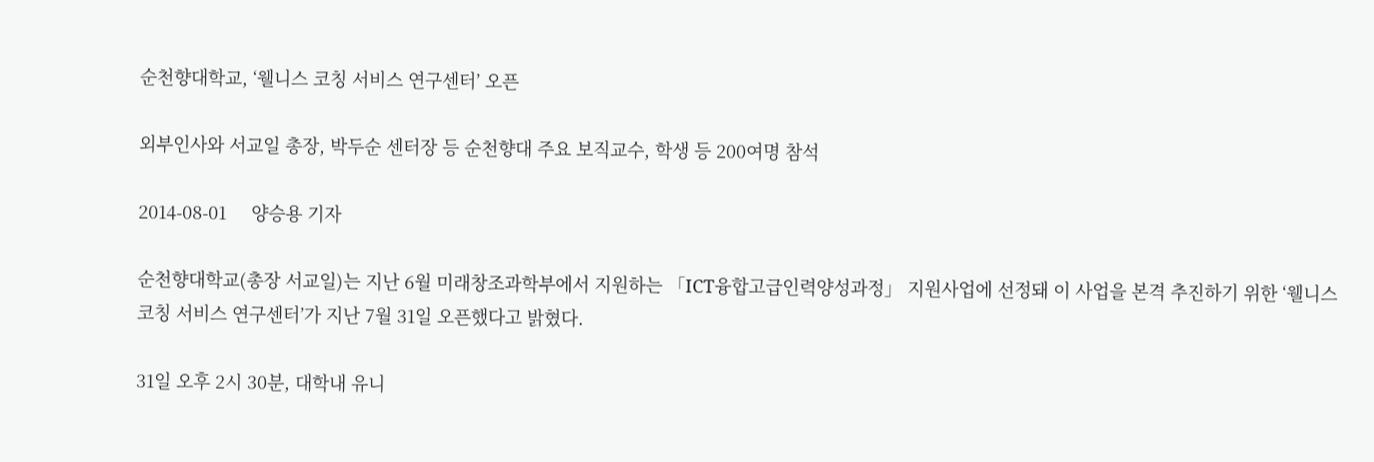순천향대학교, ‘웰니스 코칭 서비스 연구센터’ 오픈

외부인사와 서교일 총장, 박두순 센터장 등 순천향대 주요 보직교수, 학생 등 200여명 참석

2014-08-01     양승용 기자

순천향대학교(총장 서교일)는 지난 6월 미래창조과학부에서 지원하는 「ICT융합고급인력양성과정」 지원사업에 선정돼 이 사업을 본격 추진하기 위한 ‘웰니스 코칭 서비스 연구센터’가 지난 7월 31일 오픈했다고 밝혔다.

31일 오후 2시 30분, 대학내 유니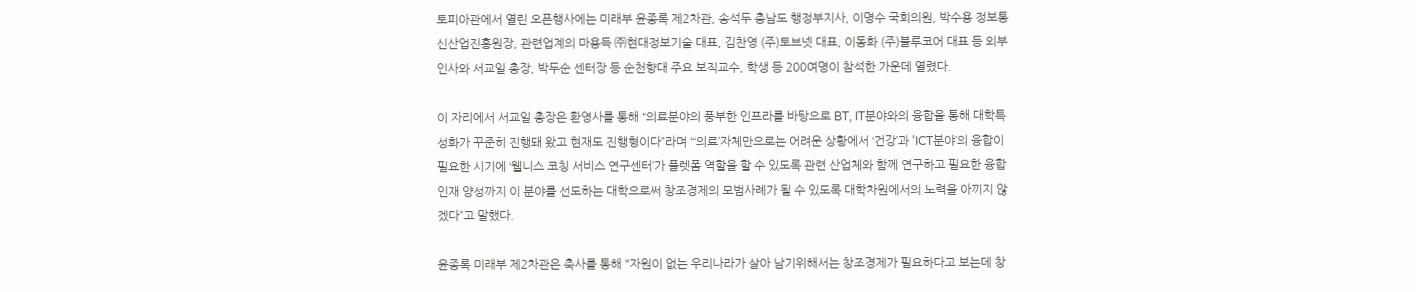토피아관에서 열린 오픈행사에는 미래부 윤종록 제2차관, 송석두 충남도 행정부지사, 이명수 국회의원, 박수용 정보통신산업진흥원장, 관련업계의 마용득 ㈜현대정보기술 대표, 김찬영 (주)토브넷 대표, 이동화 (주)블루코어 대표 등 외부인사와 서교일 총장, 박두순 센터장 등 순천향대 주요 보직교수, 학생 등 200여명이 참석한 가운데 열렸다.

이 자리에서 서교일 총장은 환영사를 통해 “의료분야의 풍부한 인프라를 바탕으로 BT, IT분야와의 융합을 통해 대학특성화가 꾸준히 진행돼 왔고 현재도 진행형이다”라며 “‘의료’자체만으로는 어려운 상황에서 ‘건강’과 ‘ICT분야’의 융합이 필요한 시기에 ‘웰니스 코칭 서비스 연구센터’가 플렛폼 역할을 할 수 있도록 관련 산업체와 함께 연구하고 필요한 융합인재 양성까지 이 분야를 선도하는 대학으로써 창조경제의 모범사례가 될 수 있도록 대학차원에서의 노력을 아끼지 않겠다”고 말했다.

윤종록 미래부 제2차관은 축사를 통해 "자원이 없는 우리나라가 살아 남기위해서는 창조경제가 필요하다고 보는데 창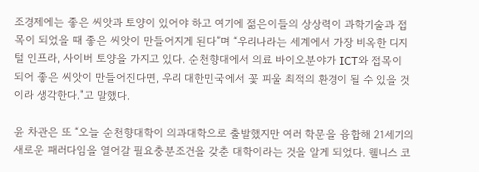조경제에는 좋은 씨앗과 토양이 있어야 하고 여기에 젊은이들의 상상력이 과학기술과 접목이 되었을 때 좋은 씨앗이 만들어지게 된다”며 “우리나라는 세계에서 가장 비옥한 디지털 인프라, 사이버 토양을 가지고 있다. 순천향대에서 의료 바이오분야가 ICT와 접목이 되어 좋은 씨앗이 만들어진다면, 우리 대한민국에서 꽃 피울 최적의 환경이 될 수 있을 것이라 생각한다."고 말했다.

윤 차관은 또 “오늘 순천향대학이 의과대학으로 출발했지만 여러 학문을 융합해 21세기의 새로운 패러다임을 열어갈 필요충분조건을 갖춘 대학이라는 것을 알게 되었다. 웰니스 코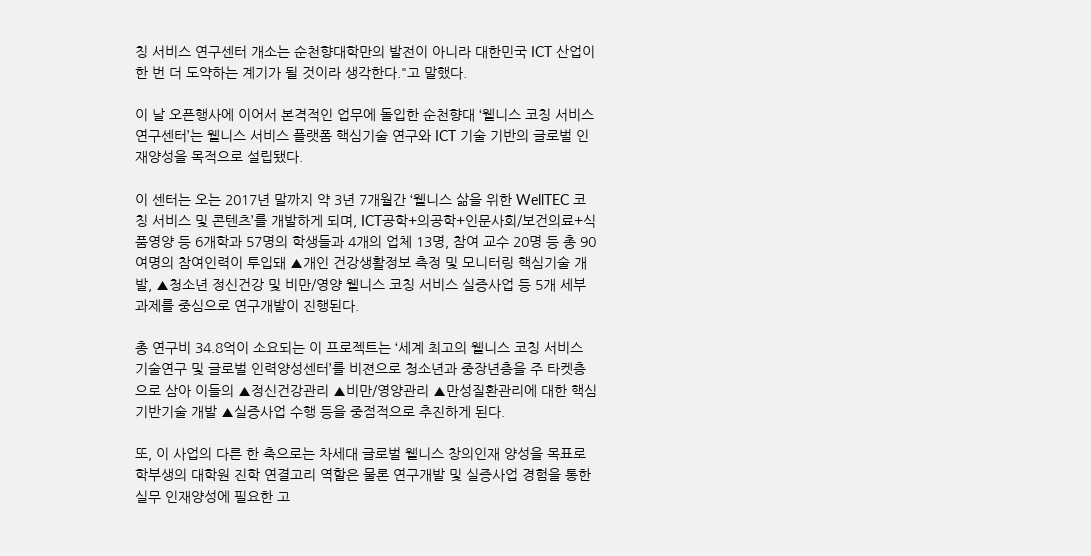칭 서비스 연구센터 개소는 순천향대학만의 발전이 아니라 대한민국 ICT 산업이 한 번 더 도약하는 계기가 될 것이라 생각한다."고 말했다.

이 날 오픈행사에 이어서 본격적인 업무에 돌입한 순천향대 ‘웰니스 코칭 서비스 연구센터’는 웰니스 서비스 플랫폼 핵심기술 연구와 ICT 기술 기반의 글로벌 인재양성을 목적으로 설립됐다.

이 센터는 오는 2017년 말까지 약 3년 7개월간 ‘웰니스 삶을 위한 WellTEC 코칭 서비스 및 콘텐츠’를 개발하게 되며, ICT공학+의공학+인문사회/보건의료+식품영양 등 6개학과 57명의 학생들과 4개의 업체 13명, 참여 교수 20명 등 총 90여명의 참여인력이 투입돼 ▲개인 건강생활정보 측정 및 모니터링 핵심기술 개발, ▲청소년 정신건강 및 비만/영양 웰니스 코칭 서비스 실증사업 등 5개 세부과제를 중심으로 연구개발이 진행된다.

총 연구비 34.8억이 소요되는 이 프로젝트는 ‘세계 최고의 웰니스 코칭 서비스 기술연구 및 글로벌 인력양성센터’를 비젼으로 청소년과 중장년층을 주 타켓층으로 삼아 이들의 ▲정신건강관리 ▲비만/영양관리 ▲만성질환관리에 대한 핵심 기반기술 개발 ▲실증사업 수행 등을 중점적으로 추진하게 된다.

또, 이 사업의 다른 한 축으로는 차세대 글로벌 웰니스 창의인재 양성을 목표로 학부생의 대학원 진학 연결고리 역할은 물론 연구개발 및 실증사업 경험을 통한 실무 인재양성에 필요한 고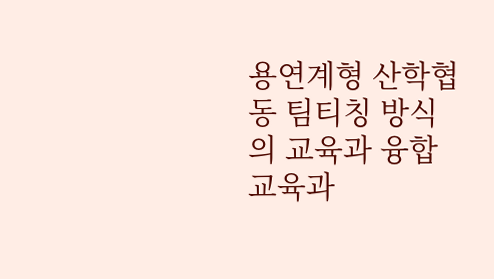용연계형 산학협동 팀티칭 방식의 교육과 융합교육과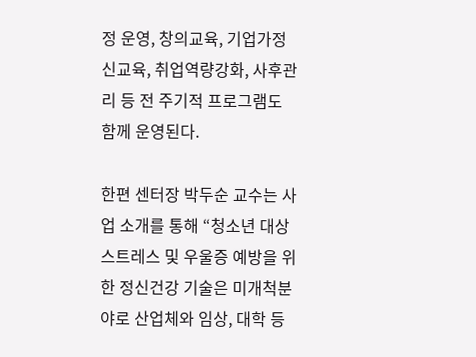정 운영, 창의교육, 기업가정신교육, 취업역량강화, 사후관리 등 전 주기적 프로그램도 함께 운영된다.

한편 센터장 박두순 교수는 사업 소개를 통해 “청소년 대상 스트레스 및 우울증 예방을 위한 정신건강 기술은 미개척분야로 산업체와 임상, 대학 등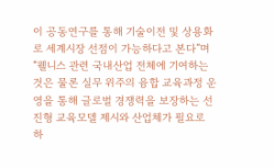이 공동연구를 통해 기술이전 및 상용화로 세계시장 선점이 가능하다고 본다”며 “웰니스 관련 국내산업 전체에 기여하는 것은 물론 실무 위주의 융합 교육과정 운영을 통해 글로벌 경쟁력을 보장하는 선진형 교육모델 제시와 산업체가 필요로 하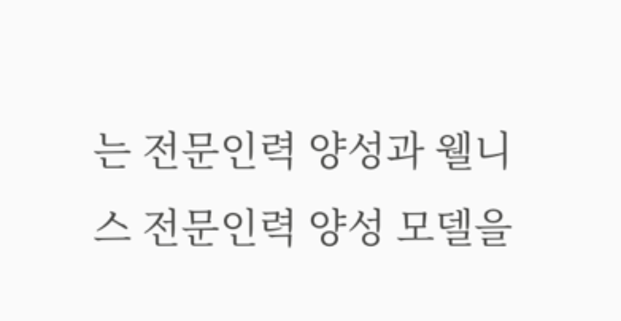는 전문인력 양성과 웰니스 전문인력 양성 모델을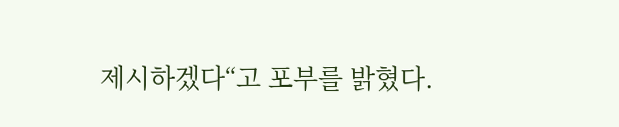제시하겠다“고 포부를 밝혔다.